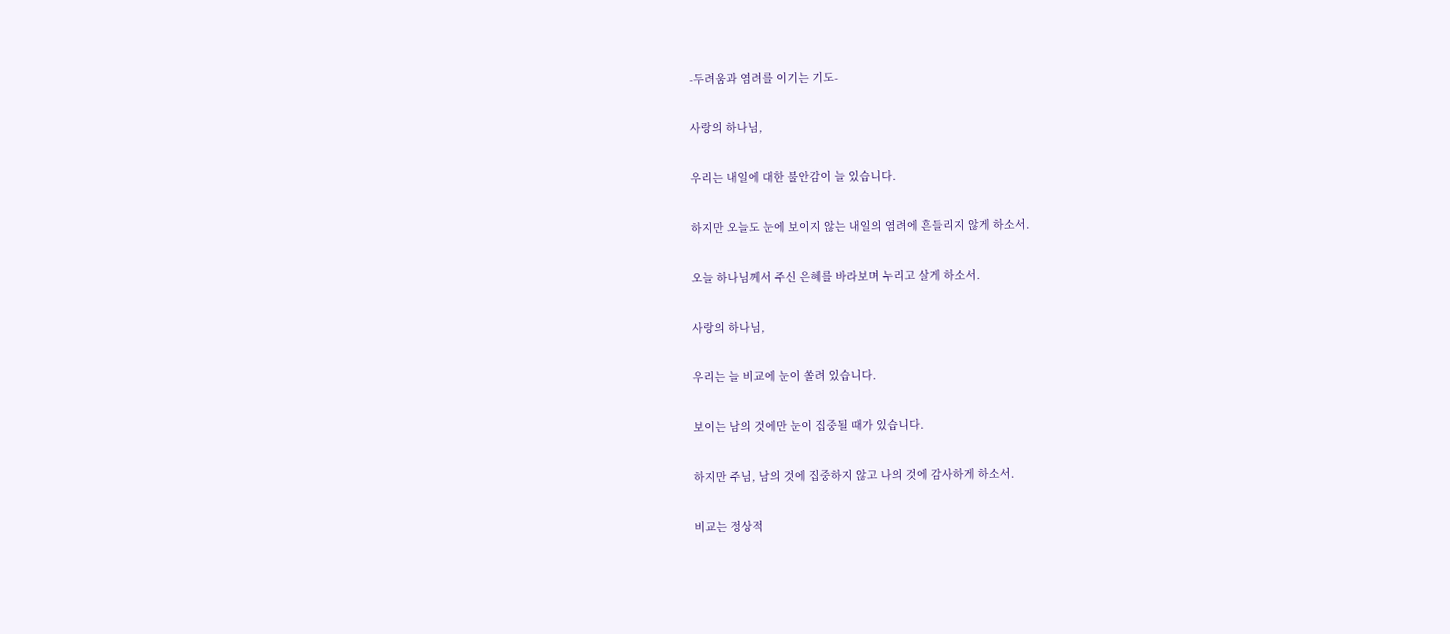-두려움과 염려를 이기는 기도-

사랑의 하나님,

우리는 내일에 대한 불안감이 늘 있습니다.

하지만 오늘도 눈에 보이지 않는 내일의 염려에 흔들리지 않게 하소서.

오늘 하나님께서 주신 은혜를 바라보며 누리고 살게 하소서.

사랑의 하나님,

우리는 늘 비교에 눈이 쏠려 있습니다.

보이는 남의 것에만 눈이 집중될 때가 있습니다.

하지만 주님, 남의 것에 집중하지 않고 나의 것에 감사하게 하소서.

비교는 정상적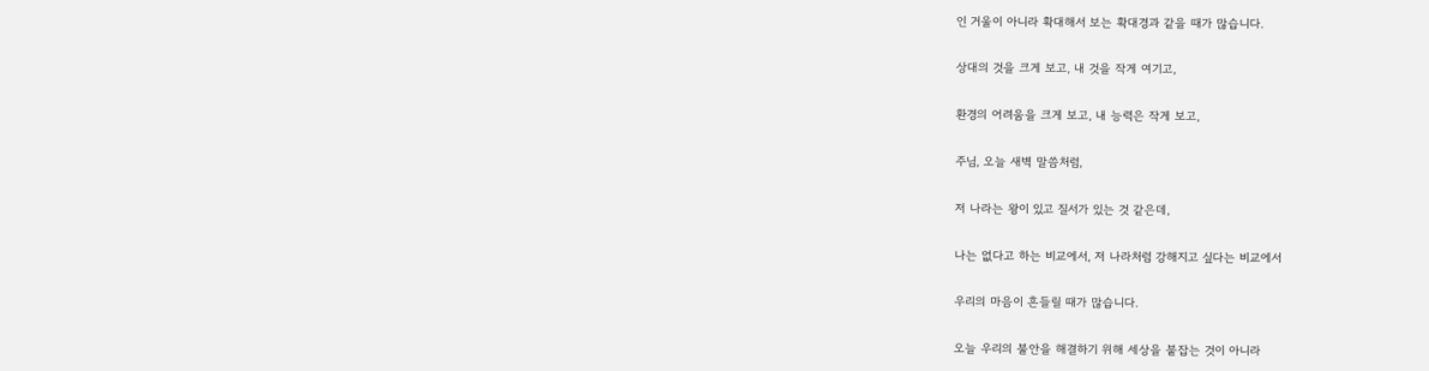인 거울이 아니라 확대해서 보는 확대경과 같을 때가 많습니다.

상대의 것을 크게 보고, 내 것을 작게 여기고,

환경의 어려움을 크게 보고, 내 능력은 작게 보고,

주님, 오늘 새벽 말씀처럼,

저 나라는 왕이 있고 질서가 있는 것 같은데,

나는 없다고 하는 비교에서, 저 나라처럼 강해지고 싶다는 비교에서

우리의 마음이 흔들릴 때가 많습니다.

오늘 우리의 불안을 해결하기 위해 세상을 붙잡는 것이 아니라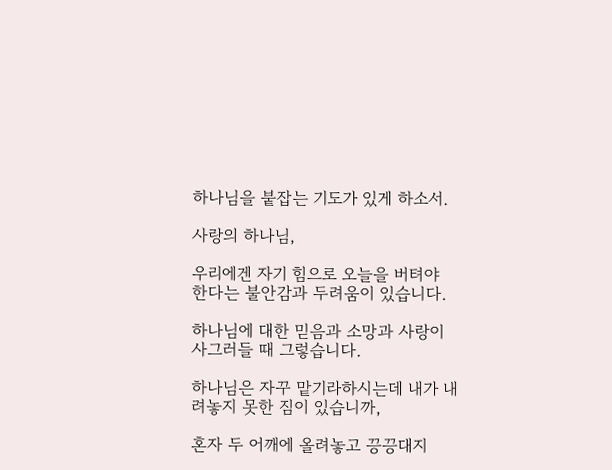하나님을 붙잡는 기도가 있게 하소서.

사랑의 하나님,

우리에겐 자기 힘으로 오늘을 버텨야 한다는 불안감과 두려움이 있습니다.

하나님에 대한 믿음과 소망과 사랑이 사그러들 때 그렇습니다.

하나님은 자꾸 맡기라하시는데 내가 내려놓지 못한 짐이 있습니까,

혼자 두 어깨에 올려놓고 끙끙대지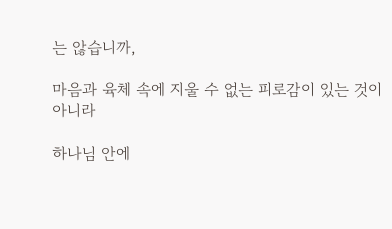는 않습니까,

마음과 육체 속에 지울 수 없는 피로감이 있는 것이 아니라

하나님 안에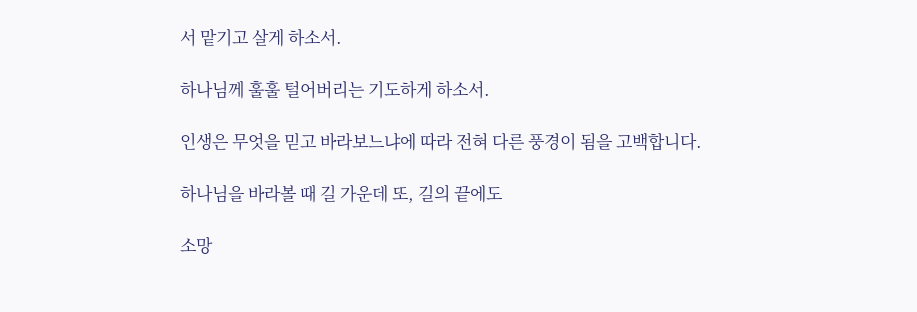서 맡기고 살게 하소서.

하나님께 훌훌 털어버리는 기도하게 하소서.

인생은 무엇을 믿고 바라보느냐에 따라 전혀 다른 풍경이 됨을 고백합니다.

하나님을 바라볼 때 길 가운데 또, 길의 끝에도

소망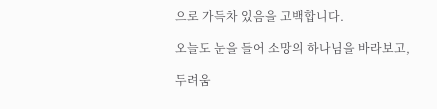으로 가득차 있음을 고백합니다.

오늘도 눈을 들어 소망의 하나님을 바라보고,

두려움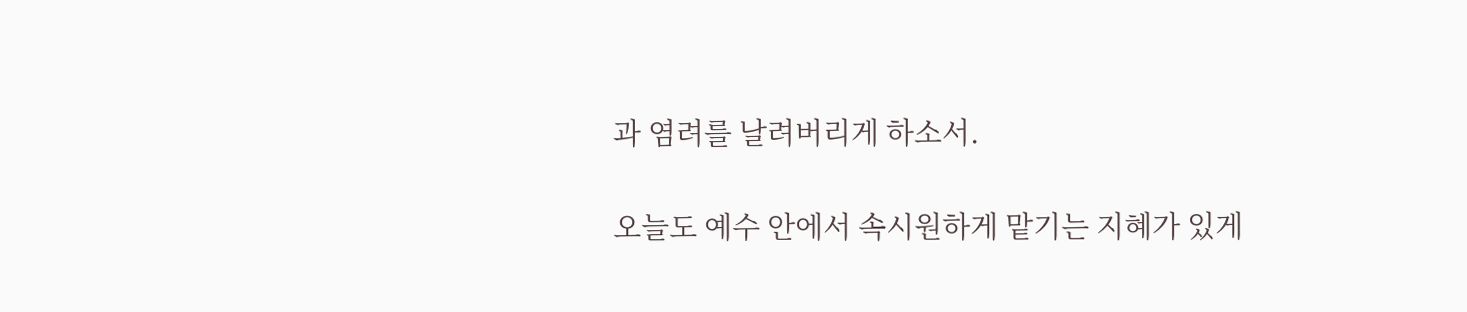과 염려를 날려버리게 하소서.

오늘도 예수 안에서 속시원하게 맡기는 지혜가 있게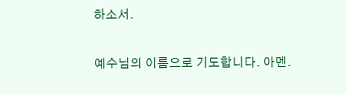하소서.

예수님의 이름으로 기도합니다. 아멘.